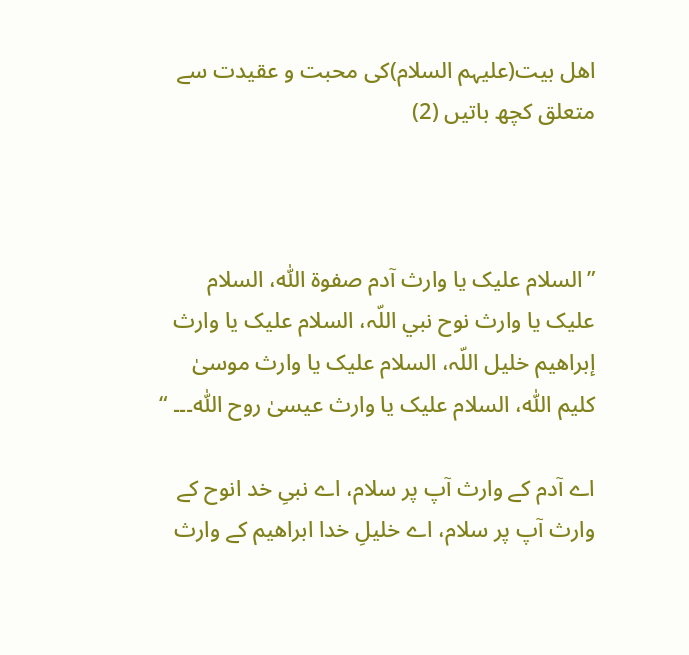اھل بیت(علیہم السلام)کی محبت و عقیدت سے متعلق کچھ باتیں (2)



”السلام علیک یا وارث آدم صفوة اللّٰہ، السلام علیک یا وارث نوح نبي اللّہ، السلام علیک یا وارث إبراھیم خلیل اللّہ، السلام علیک یا وارث موسیٰ کلیم اللّٰہ، السلام علیک یا وارث عیسیٰ روح اللّٰہ۔۔۔ “

اے آدم کے وارث آپ پر سلام، اے نبیِ خد انوح کے وارث آپ پر سلام، اے خلیلِ خدا ابراھیم کے وارث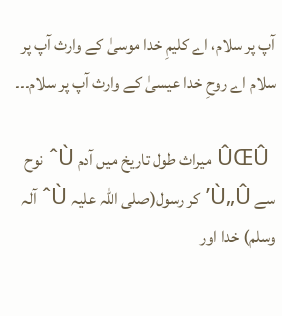آپ پر سلام، اے کلیمِ خدا موسیٰ کے وارث آپ پر سلام اے روحِ خدا عیسیٰ کے وارث آپ پر سلام۔۔۔

 ÛŒÛ میراث طول تاریخ میں آدم Ùˆ نوح سے Ù„Û’ کر رسول(صلی اللہ علیہ Ùˆ آلہ وسلم) خدا اور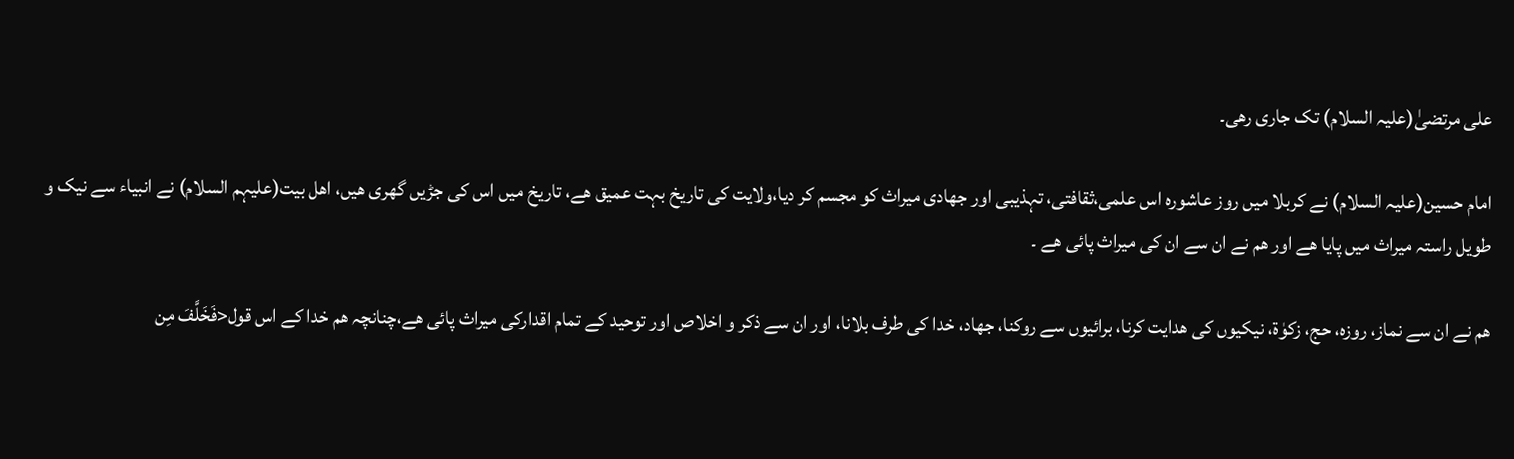علی مرتضیٰ(علیہ السلام) تک جاری رھی۔

امام حسین(علیہ السلام) نے کربلا میں روز عاشورہ اس علمی،ثقافتی، تہذیبی اور جھادی میراث کو مجسم کر دیا،ولایت کی تاریخ بہت عمیق ھے، تاریخ میں اس کی جڑیں گھری ھیں، اھل بیت(علیہم السلام) نے انبیاء سے نیک و طویل راستہ میراث میں پایا ھے اور ھم نے ان سے ان کی میراث پائی ھے ۔

ھم نے ان سے نماز، روزہ، حج، زکوٰة، نیکیوں کی ھدایت کرنا، برائیوں سے روکنا، جھاد، خدا کی طرف بلانا، اور ان سے ذکر و اخلاص اور توحید کے تمام اقدارکی میراث پائی ھے،چنانچہ ھم خدا کے اس قول<فَخَلَّفَ مِن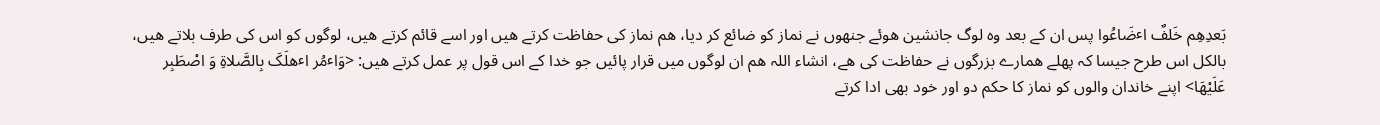بَعدِھِم خَلفٌ اٴضَاعُوا پس ان کے بعد وہ لوگ جانشین ھوئے جنھوں نے نماز کو ضائع کر دیا، ھم نماز کی حفاظت کرتے ھیں اور اسے قائم کرتے ھیں، لوگوں کو اس کی طرف بلاتے ھیں، بالکل اس طرح جیسا کہ پھلے ھمارے بزرگوں نے حفاظت کی ھے، انشاء اللہ ھم ان لوگوں میں قرار پائیں جو خدا کے اس قول پر عمل کرتے ھیں: <وَاٴمُر اٴھلَکَ بِالصَّلاةِ وَ اصْطَبِر عَلَیْھَا> اپنے خاندان والوں کو نماز کا حکم دو اور خود بھی ادا کرتے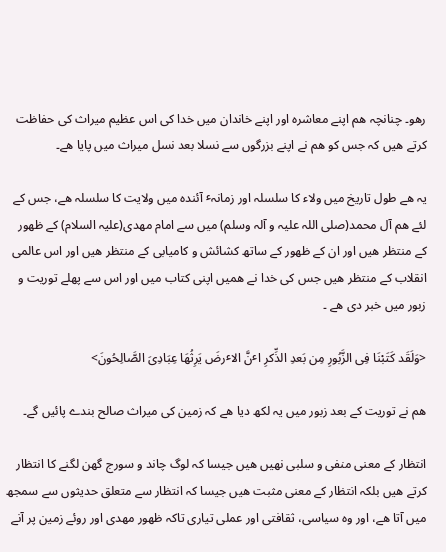رھو۔ چنانچہ ھم اپنے معاشرہ اور اپنے خاندان میں خدا کی اس عظیم میراث کی حفاظت کرتے ھیں کہ جس کو ھم نے اپنے بزرگوں سے نسلا بعد نسل میراث میں پایا ھے۔

یہ ھے طول تاریخ میں ولاء کا سلسلہ اور زمانہٴ آئندہ میں ولایت کا سلسلہ ھے، جس کے لئے ھم آل محمد(صلی اللہ علیہ و آلہ وسلم) میں سے امام مھدی(علیہ السلام) کے ظھور کے منتظر ھیں اور ان کے ظھور کے ساتھ کشائش و کامیابی کے منتظر ھیں اور اس عالمی انقلاب کے منتظر ھیں جس کی خدا نے ھمیں اپنی کتاب میں اور اس سے پھلے توریت و زبور میں خبر دی ھے ۔

<وَلَقَد کَتَبْنَا فِی الزَّبُورِ مِن بَعدِ الذِّکرِ اٴنَّ الاٴرضَ یَرِثُھَا عِبَادِیَ الصَّالِحُونَ>

ھم نے توریت کے بعد زبور میں یہ لکھ دیا ھے کہ زمین کی میراث صالح بندے پائیں گے۔

انتظار کے معنی منفی و سلبی نھیں ھیں جیسا کہ لوگ چاند و سورج گھن لگنے کا انتظار کرتے ھیں بلکہ انتظار کے معنی مثبت ھیں جیسا کہ انتظار سے متعلق حدیثوں سے سمجھ میں آتا ھے، اور وہ سیاسی، ثقافتی اور عملی تیاری تاکہ ظھور مھدی اور روئے زمین پر آنے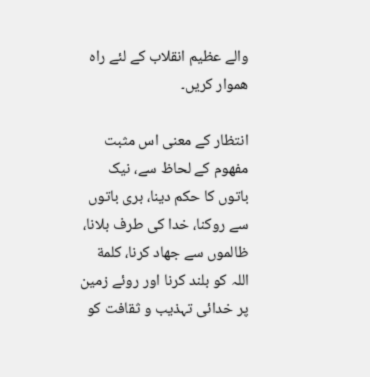والے عظیم انقلاب کے لئے راہ ھموار کریں۔

انتظار کے معنی اس مثبت مفھوم کے لحاظ سے، نیک باتوں کا حکم دینا، بری باتوں سے روکنا، خدا کی طرف بلانا، ظالموں سے جھاد کرنا، کلمة اللہ کو بلند کرنا اور روئے زمین پر خدائی تہذیب و ثقافت کو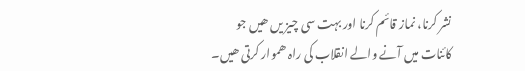نشر کرنا، نماز قائم کرنا اور بہت سی چیز یں ھیں جو کائنات میں آنے والے انقلاب کی راہ ھموار کرتی ھیں۔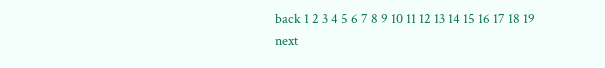back 1 2 3 4 5 6 7 8 9 10 11 12 13 14 15 16 17 18 19 next